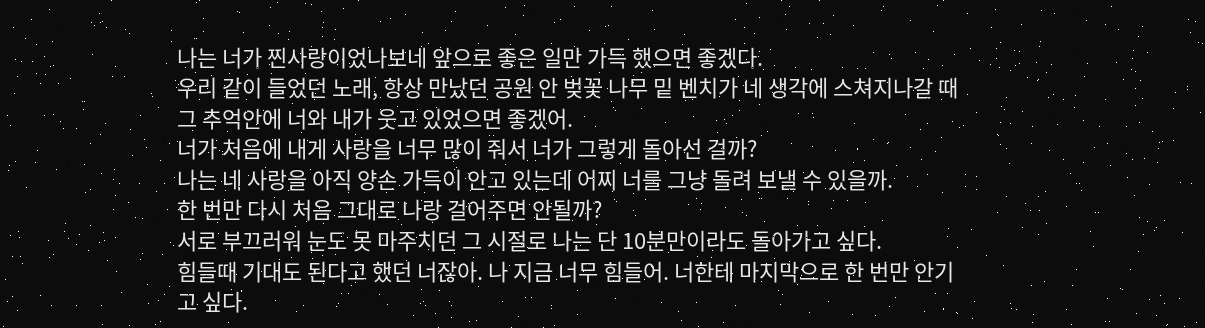나는 너가 찐사랑이었나보네 앞으로 좋은 일만 가득 했으면 좋겠다.
우리 같이 들었던 노래, 항상 만났던 공원 안 벚꽃 나무 밑 벤치가 네 생각에 스쳐지나갈 때 그 추억안에 너와 내가 웃고 있었으면 좋겠어.
너가 처음에 내게 사랑을 너무 많이 줘서 너가 그렇게 돌아선 걸까?
나는 네 사랑을 아직 양손 가득이 안고 있는데 어찌 너를 그냥 돌려 보낼 수 있을까.
한 번만 다시 처음 그대로 나랑 걸어주면 안될까?
서로 부끄러워 눈도 못 마주치던 그 시절로 나는 단 10분만이라도 돌아가고 싶다.
힘들때 기대도 된다고 했던 너잖아. 나 지금 너무 힘들어. 너한테 마지막으로 한 번만 안기고 싶다.